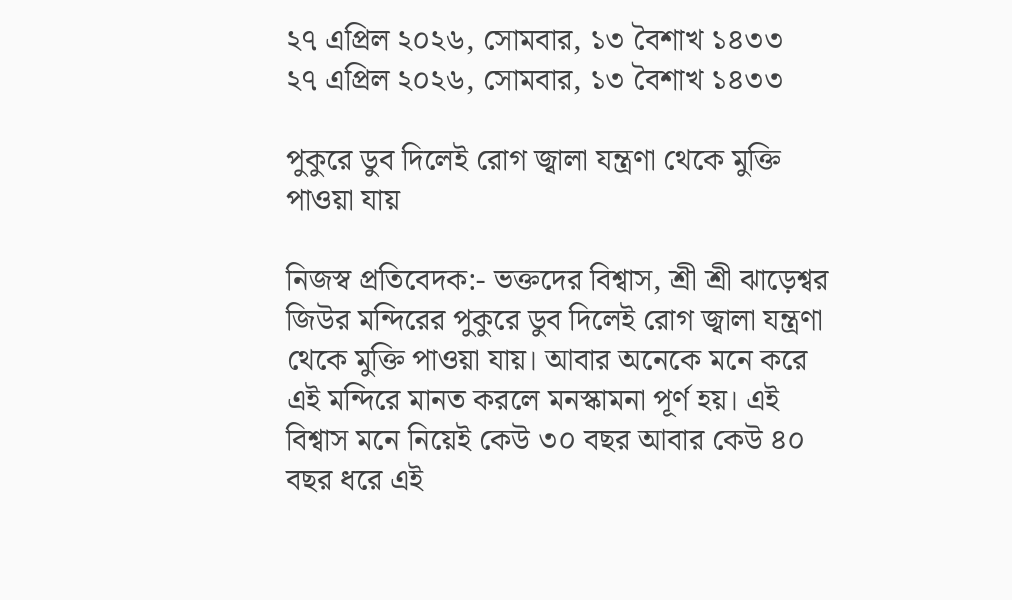২৭ এপ্রিল ২০২৬, সোমবার, ১৩ বৈশাখ ১৪৩৩
২৭ এপ্রিল ২০২৬, সোমবার, ১৩ বৈশাখ ১৪৩৩

পুকুরে ডুব দিলেই রোগ জ্বালা যন্ত্রণা থেকে মুক্তি পাওয়া যায়

নিজস্ব প্রতিবেদক:- ভক্তদের বিশ্বাস, শ্রী শ্রী ঝাড়েশ্বর জিউর মন্দিরের পুকুরে ডুব দিলেই রোগ জ্বালা যন্ত্রণা থেকে মুক্তি পাওয়া যায়। আবার অনেকে মনে করে এই মন্দিরে মানত করলে মনস্কামনা পূর্ণ হয়। এই বিশ্বাস মনে নিয়েই কেউ ৩০ বছর আবার কেউ ৪০ বছর ধরে এই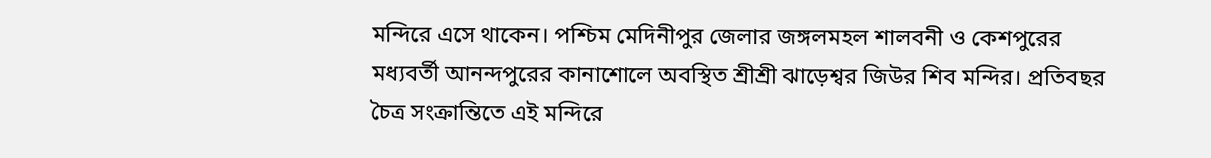মন্দিরে এসে থাকেন। পশ্চিম মেদিনীপুর জেলার জঙ্গলমহল শালবনী ও কেশপুরের মধ্যবর্তী আনন্দপুরের কানাশোলে অবস্থিত শ্রীশ্রী ঝাড়েশ্বর জিউর শিব মন্দির। প্রতিবছর চৈত্র সংক্রান্তিতে এই মন্দিরে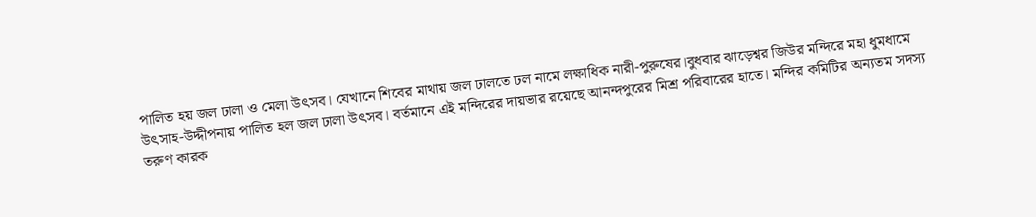পালিত হয় জল ঢালা ও মেলা উৎসব। যেখানে শিবের মাথায় জল ঢালতে ঢল নামে লক্ষাধিক নারী-পুরুষের।বুধবার ঝাড়েশ্বর জিউর মন্দিরে মহা ধুমধামে উৎসাহ-উদ্দীপনায় পালিত হল জল ঢালা উৎসব। বর্তমানে এই মন্দিরের দায়ভার রয়েছে আনন্দপুরের মিশ্র পরিবারের হাতে। মন্দির কমিটির অন্যতম সদস্য তরুণ কারক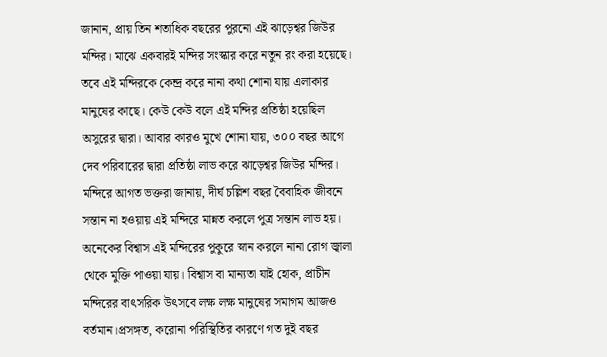জানান, প্রায় তিন শতাধিক বছরের পুরনো এই ঝাড়েশ্বর জিউর মন্দির। মাঝে একবারই মন্দির সংস্কার করে নতুন রং করা হয়েছে। তবে এই মন্দিরকে কেন্দ্র করে নানা কথা শোনা যায় এলাকার মানুষের কাছে। কেউ কেউ বলে এই মন্দির প্রতিষ্ঠা হয়েছিল অসুরের দ্বারা। আবার কারও মুখে শোনা যায়, ৩০০ বছর আগে দেব পরিবারের দ্বারা প্রতিষ্ঠা লাভ করে ঝাড়েশ্বর জিউর মন্দির। মন্দিরে আগত ভক্তরা জানায়, দীর্ঘ চল্লিশ বছর বৈবাহিক জীবনে সন্তান না হওয়ায় এই মন্দিরে মান্নত করলে পুত্র সন্তান লাভ হয়। অনেকের বিশ্বাস এই মন্দিরের পুকুরে স্নান করলে নানা রোগ জ্বালা থেকে মুক্তি পাওয়া যায়। বিশ্বাস বা মান্যতা যাই হোক, প্রাচীন মন্দিরের বাৎসরিক উৎসবে লক্ষ লক্ষ মানুষের সমাগম আজও বর্তমান।প্রসঙ্গত, করোনা পরিস্থিতির কারণে গত দুই বছর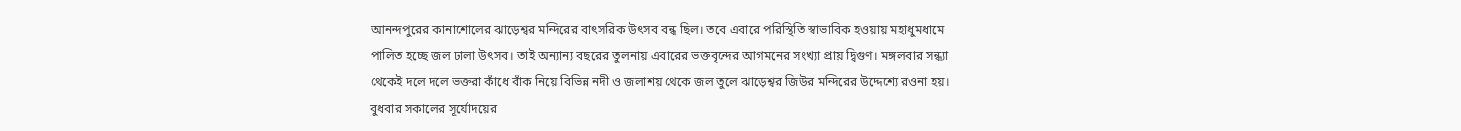আনন্দপুরের কানাশোলের ঝাড়েশ্বর মন্দিরের বাৎসরিক উৎসব বন্ধ ছিল। তবে এবারে পরিস্থিতি স্বাভাবিক হওয়ায় মহাধুমধামে পালিত হচ্ছে জল ঢালা উৎসব। তাই অন্যান্য বছরের তুলনায় এবারের ভক্তবৃন্দের আগমনের সংখ্যা প্রায় দ্বিগুণ। মঙ্গলবার সন্ধ্যা থেকেই দলে দলে ভক্তরা কাঁধে বাঁক নিয়ে বিভিন্ন নদী ও জলাশয় থেকে জল তুলে ঝাড়েশ্বর জিউর মন্দিরের উদ্দেশ্যে রওনা হয়। বুধবার সকালের সূর্যোদয়ের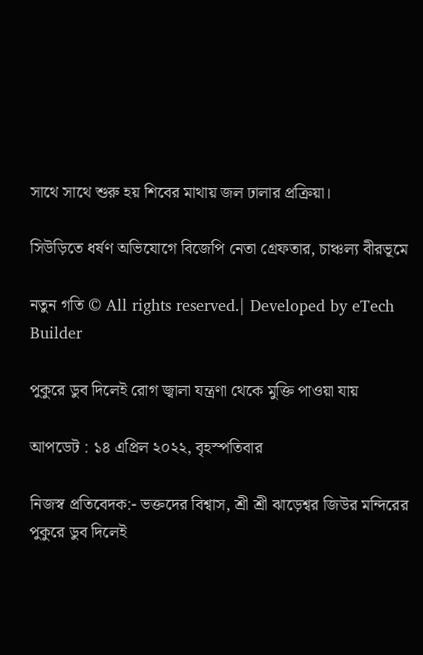সাথে সাথে শুরু হয় শিবের মাথায় জল ঢালার প্রক্রিয়া।

সিউড়িতে ধর্ষণ অভিযোগে বিজেপি নেতা গ্রেফতার, চাঞ্চল্য বীরভূমে

নতুন গতি © All rights reserved.| Developed by eTech Builder

পুকুরে ডুব দিলেই রোগ জ্বালা যন্ত্রণা থেকে মুক্তি পাওয়া যায়

আপডেট : ১৪ এপ্রিল ২০২২, বৃহস্পতিবার

নিজস্ব প্রতিবেদক:- ভক্তদের বিশ্বাস, শ্রী শ্রী ঝাড়েশ্বর জিউর মন্দিরের পুকুরে ডুব দিলেই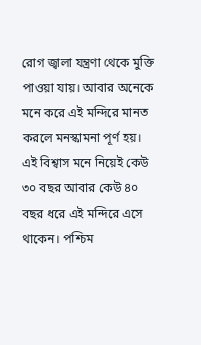রোগ জ্বালা যন্ত্রণা থেকে মুক্তি পাওয়া যায়। আবার অনেকে মনে করে এই মন্দিরে মানত করলে মনস্কামনা পূর্ণ হয়। এই বিশ্বাস মনে নিয়েই কেউ ৩০ বছর আবার কেউ ৪০ বছর ধরে এই মন্দিরে এসে থাকেন। পশ্চিম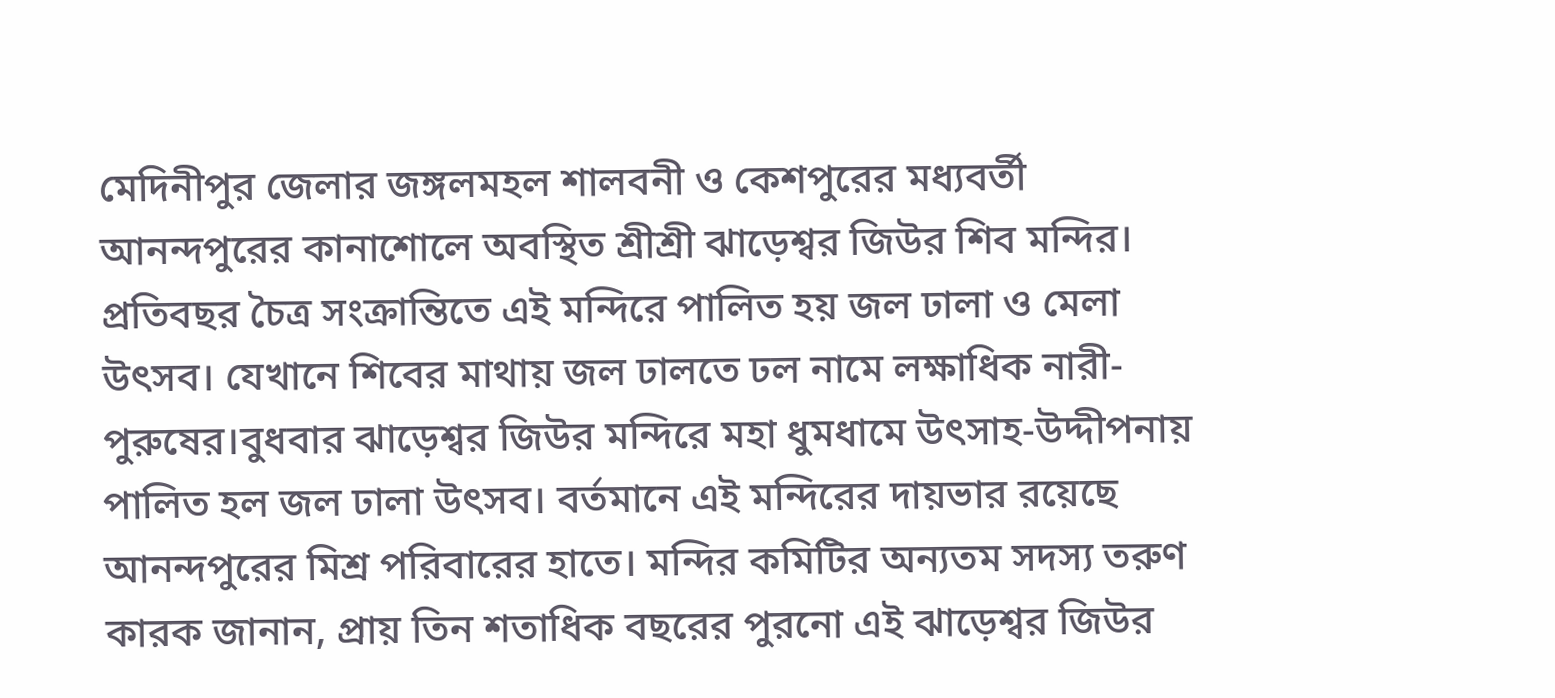মেদিনীপুর জেলার জঙ্গলমহল শালবনী ও কেশপুরের মধ্যবর্তী আনন্দপুরের কানাশোলে অবস্থিত শ্রীশ্রী ঝাড়েশ্বর জিউর শিব মন্দির। প্রতিবছর চৈত্র সংক্রান্তিতে এই মন্দিরে পালিত হয় জল ঢালা ও মেলা উৎসব। যেখানে শিবের মাথায় জল ঢালতে ঢল নামে লক্ষাধিক নারী-পুরুষের।বুধবার ঝাড়েশ্বর জিউর মন্দিরে মহা ধুমধামে উৎসাহ-উদ্দীপনায় পালিত হল জল ঢালা উৎসব। বর্তমানে এই মন্দিরের দায়ভার রয়েছে আনন্দপুরের মিশ্র পরিবারের হাতে। মন্দির কমিটির অন্যতম সদস্য তরুণ কারক জানান, প্রায় তিন শতাধিক বছরের পুরনো এই ঝাড়েশ্বর জিউর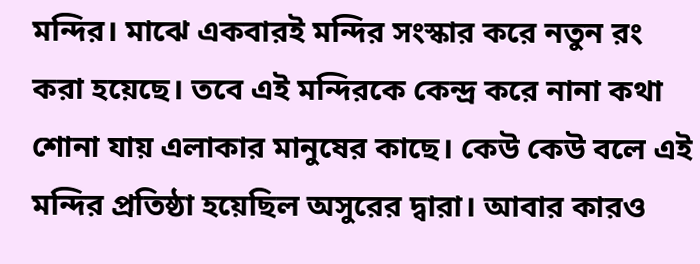মন্দির। মাঝে একবারই মন্দির সংস্কার করে নতুন রং করা হয়েছে। তবে এই মন্দিরকে কেন্দ্র করে নানা কথা শোনা যায় এলাকার মানুষের কাছে। কেউ কেউ বলে এই মন্দির প্রতিষ্ঠা হয়েছিল অসুরের দ্বারা। আবার কারও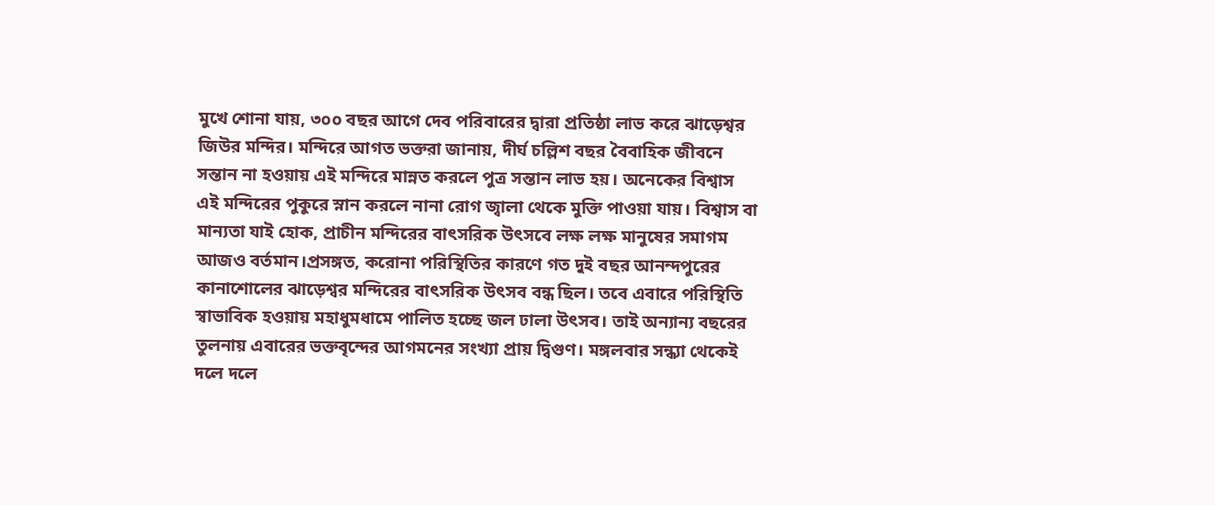মুখে শোনা যায়, ৩০০ বছর আগে দেব পরিবারের দ্বারা প্রতিষ্ঠা লাভ করে ঝাড়েশ্বর জিউর মন্দির। মন্দিরে আগত ভক্তরা জানায়, দীর্ঘ চল্লিশ বছর বৈবাহিক জীবনে সন্তান না হওয়ায় এই মন্দিরে মান্নত করলে পুত্র সন্তান লাভ হয়। অনেকের বিশ্বাস এই মন্দিরের পুকুরে স্নান করলে নানা রোগ জ্বালা থেকে মুক্তি পাওয়া যায়। বিশ্বাস বা মান্যতা যাই হোক, প্রাচীন মন্দিরের বাৎসরিক উৎসবে লক্ষ লক্ষ মানুষের সমাগম আজও বর্তমান।প্রসঙ্গত, করোনা পরিস্থিতির কারণে গত দুই বছর আনন্দপুরের কানাশোলের ঝাড়েশ্বর মন্দিরের বাৎসরিক উৎসব বন্ধ ছিল। তবে এবারে পরিস্থিতি স্বাভাবিক হওয়ায় মহাধুমধামে পালিত হচ্ছে জল ঢালা উৎসব। তাই অন্যান্য বছরের তুলনায় এবারের ভক্তবৃন্দের আগমনের সংখ্যা প্রায় দ্বিগুণ। মঙ্গলবার সন্ধ্যা থেকেই দলে দলে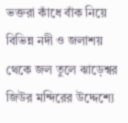ভক্তরা কাঁধে বাঁক নিয়ে বিভিন্ন নদী ও জলাশয় থেকে জল তুলে ঝাড়েশ্বর জিউর মন্দিরের উদ্দেশ্যে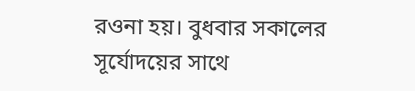রওনা হয়। বুধবার সকালের সূর্যোদয়ের সাথে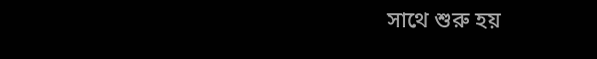সাথে শুরু হয়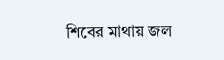শিবের মাথায় জল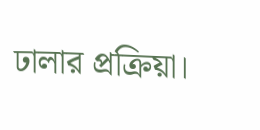ঢালার প্রক্রিয়া।